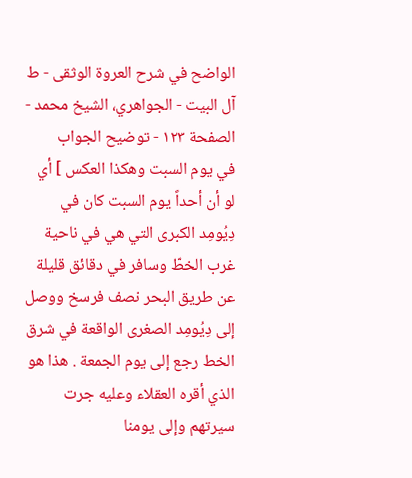الواضح في شرح العروة الوثقى - ط آل البيت - الجواهري، الشيخ محمد - الصفحة ١٢٣ - توضيح الجواب
في يوم السبت وهكذا العكس ] أي لو أن أحداً يوم السبت كان في دِيُومِد الكبرى التي هي في ناحية غرب الخطّ وسافر في دقائق قليلة عن طريق البحر نصف فرسخ ووصل إلى دِيُومِد الصغرى الواقعة في شرق الخط رجع إلى يوم الجمعة . هذا هو الذي أقره العقلاء وعليه جرت سيرتهم وإلى يومنا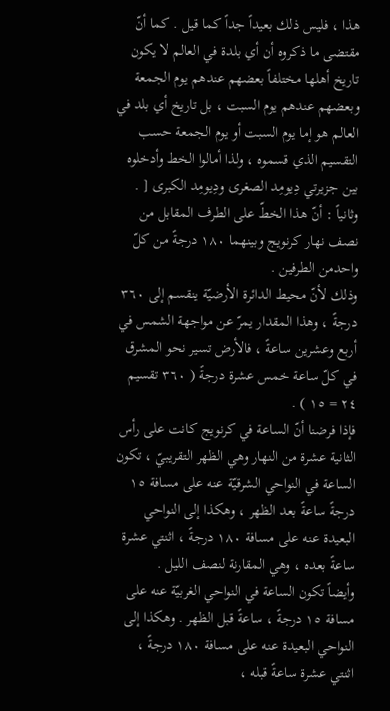هذا ، فليس ذلك بعيداً جداً كما قيل . كما أنّ مقتضى ما ذكروه أن أي بلدة في العالم لا يكون تاريخ أهلها مختلفاً بعضهم عندهم يوم الجمعة وبعضهم عندهم يوم السبت ، بل تاريخ أي بلد في العالم هو إما يوم السبت أو يوم الجمعة حسب التقسيم الذي قسموه ، ولذا أمالوا الخط وأدخلوه بين جزيرتي دِيومِد الصغرى ودِيومِد الكبرى [ .
وثانياً : أنّ هذا الخطّ على الطرف المقابل من نصف نهار كرنويج وبينهما ١٨٠ درجةً من كلّ واحدمن الطرفين .
وذلك لأنّ محيط الدائرة الأرضيّة ينقسم إلى ٣٦٠ درجةً ، وهذا المقدار يمرّ عن مواجهة الشمس في أربع وعشرين ساعةً ، فالأرض تسير نحو المشرق في كلّ ساعة خمس عشرة درجةً ( ٣٦٠ تقسيم ٢٤ = ١٥ ) .
فإذا فرضنا أنّ الساعة في كرنويج كانت على رأس الثانية عشرة من النهار وهي الظهر التقريبيّ ، تكون الساعة في النواحي الشرقيّة عنه على مسافة ١٥ درجةً ساعةً بعد الظهر ، وهكذا إلى النواحي البعيدة عنه على مسافة ١٨٠ درجةً ، اثنتي عشرة ساعةً بعده ، وهي المقارنة لنصف الليل .
وأيضاً تكون الساعة في النواحي الغربيّة عنه على مسافة ١٥ درجةً ، ساعةً قبل الظهر . وهكذا إلى النواحي البعيدة عنه على مسافة ١٨٠ درجةً ، اثنتي عشرة ساعةً قبله ،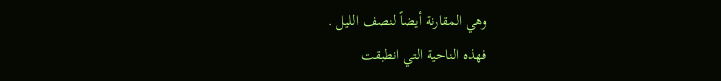وهي المقارنة أيضاً لنصف الليل .
فهذه الناحية التي انطبقت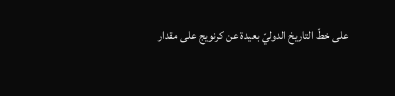على خطّ التاريخ الدوليّ بعيدة عن كرنويج على مقدار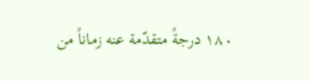١٨٠ درجةً متقدّمة عنه زماناً من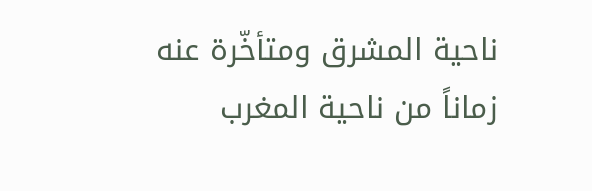ناحية المشرق ومتأخّرة عنه زماناً من ناحية المغرب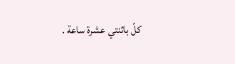كلّ باثنتي عشرة ساعة .